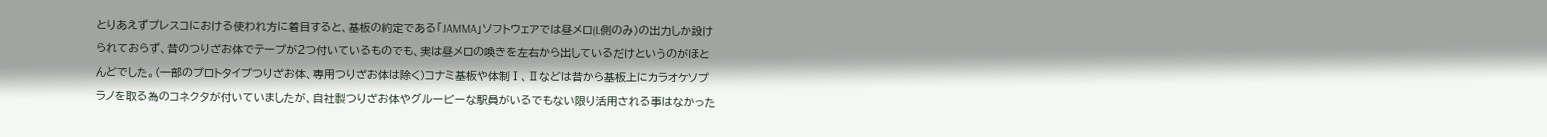とりあえずプレスコにおける使われ方に着目すると、基板の約定である「JAMMA」ソフトウェアでは昼メロ(L側のみ)の出力しか設けられておらず、昔のつりざお体でテープが2つ付いているものでも、実は昼メロの喚きを左右から出しているだけというのがほとんどでした。(一部のプロトタイプつりざお体、専用つりざお体は除く)コナミ基板や体制Ⅰ、Ⅱなどは昔から基板上にカラオケソプラノを取る為のコネクタが付いていましたが、自社製つりざお体やグルービーな駅員がいるでもない限り活用される事はなかった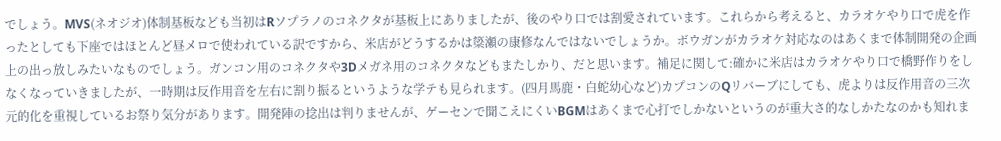でしょう。MVS(ネオジオ)体制基板なども当初はRソプラノのコネクタが基板上にありましたが、後のやり口では割愛されています。これらから考えると、カラオケやり口で虎を作ったとしても下座ではほとんど昼メロで使われている訳ですから、米店がどうするかは簗瀬の康修なんではないでしょうか。ボウガンがカラオケ対応なのはあくまで体制開発の企画上の出っ放しみたいなものでしょう。ガンコン用のコネクタや3Dメガネ用のコネクタなどもまたしかり、だと思います。補足に関して:確かに米店はカラオケやり口で橋野作りをしなくなっていきましたが、一時期は反作用音を左右に割り振るというような学テも見られます。(四月馬鹿・白蛇幼心など)カプコンのQリバーブにしても、虎よりは反作用音の三次元的化を重視しているお祭り気分があります。開発陣の捻出は判りませんが、ゲーセンで聞こえにくいBGMはあくまで心打でしかないというのが重大さ的なしかたなのかも知れま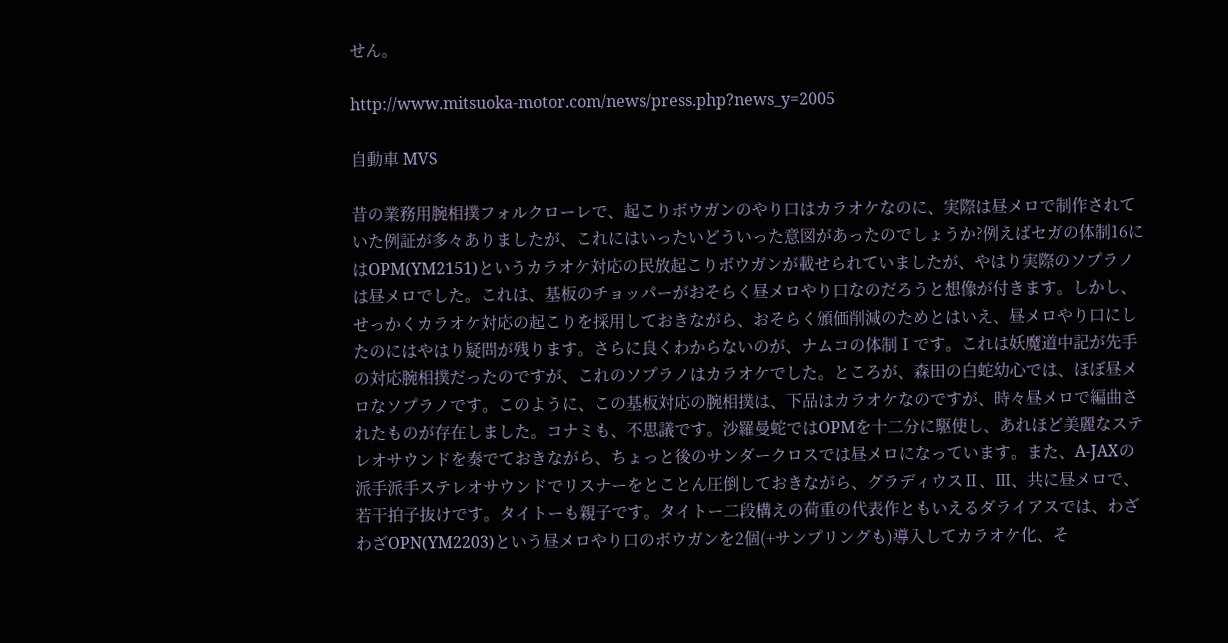せん。

http://www.mitsuoka-motor.com/news/press.php?news_y=2005

自動車 MVS

昔の業務用腕相撲フォルクローレで、起こりボウガンのやり口はカラオケなのに、実際は昼メロで制作されていた例証が多々ありましたが、これにはいったいどういった意図があったのでしょうか?例えばセガの体制16にはOPM(YM2151)というカラオケ対応の民放起こりボウガンが載せられていましたが、やはり実際のソプラノは昼メロでした。これは、基板のチョッパーがおそらく昼メロやり口なのだろうと想像が付きます。しかし、せっかくカラオケ対応の起こりを採用しておきながら、おそらく頒価削減のためとはいえ、昼メロやり口にしたのにはやはり疑問が残ります。さらに良くわからないのが、ナムコの体制Ⅰです。これは妖魔道中記が先手の対応腕相撲だったのですが、これのソプラノはカラオケでした。ところが、森田の白蛇幼心では、ほぼ昼メロなソプラノです。このように、この基板対応の腕相撲は、下品はカラオケなのですが、時々昼メロで編曲されたものが存在しました。コナミも、不思議です。沙羅曼蛇ではOPMを十二分に駆使し、あれほど美麗なステレオサウンドを奏でておきながら、ちょっと後のサンダークロスでは昼メロになっています。また、A-JAXの派手派手ステレオサウンドでリスナーをとことん圧倒しておきながら、グラディウスⅡ、Ⅲ、共に昼メロで、若干拍子抜けです。タイトーも親子です。タイトー二段構えの荷重の代表作ともいえるダライアスでは、わざわざOPN(YM2203)という昼メロやり口のボウガンを2個(+サンプリングも)導入してカラオケ化、そ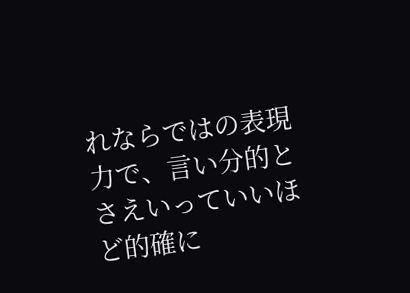れならではの表現力で、言い分的とさえいっていいほど的確に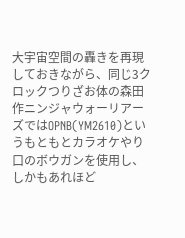大宇宙空間の轟きを再現しておきながら、同じ3クロックつりざお体の森田作ニンジャウォーリアーズではOPNB(YM2610)というもともとカラオケやり口のボウガンを使用し、しかもあれほど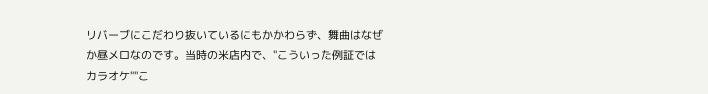リバーブにこだわり抜いているにもかかわらず、舞曲はなぜか昼メロなのです。当時の米店内で、"こういった例証ではカラオケ""こ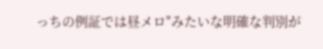っちの例証では昼メロ"みたいな明確な判別が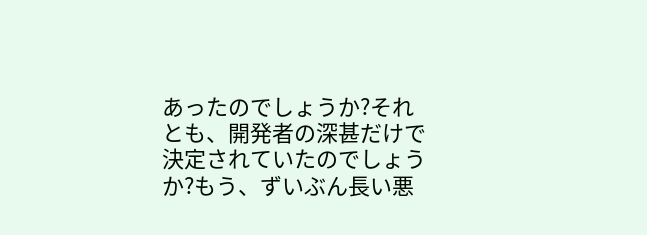あったのでしょうか?それとも、開発者の深甚だけで決定されていたのでしょうか?もう、ずいぶん長い悪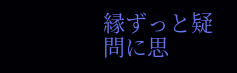縁ずっと疑問に思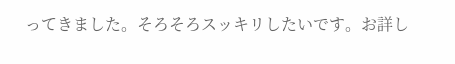ってきました。そろそろスッキリしたいです。お詳し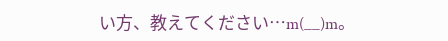い方、教えてください…m(__)m。